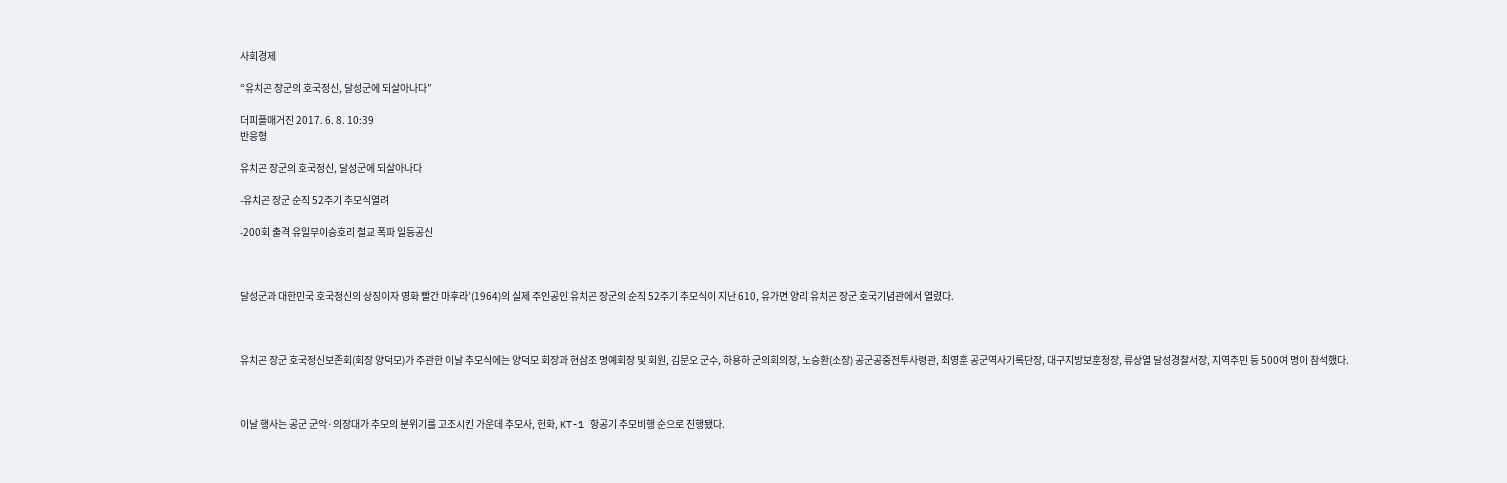사회경제

“유치곤 장군의 호국정신, 달성군에 되살아나다”

더피플매거진 2017. 6. 8. 10:39
반응형

유치곤 장군의 호국정신, 달성군에 되살아나다

-유치곤 장군 순직 52주기 추모식열려

-200회 출격 유일무이승호리 철교 폭파 일등공신



달성군과 대한민국 호국정신의 상징이자 영화 빨간 마후라’(1964)의 실제 주인공인 유치곤 장군의 순직 52주기 추모식이 지난 610, 유가면 양리 유치곤 장군 호국기념관에서 열렸다.



유치곤 장군 호국정신보존회(회장 양덕모)가 주관한 이날 추모식에는 양덕모 회장과 현삼조 명예회장 및 회원, 김문오 군수, 하용하 군의회의장, 노승환(소장) 공군공중전투사령관, 최영훈 공군역사기록단장, 대구지방보훈청장, 류상열 달성경찰서장, 지역주민 등 500여 명이 참석했다.



이날 행사는 공군 군악·의장대가 추모의 분위기를 고조시킨 가운데 추모사, 헌화, KT-1 항공기 추모비행 순으로 진행됐다.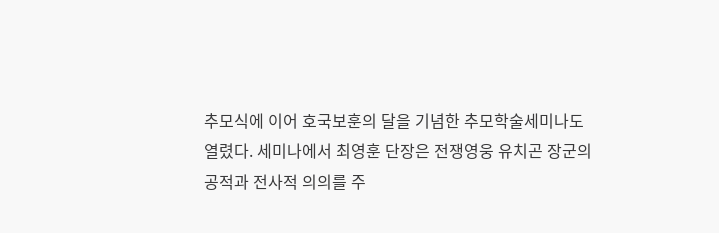추모식에 이어 호국보훈의 달을 기념한 추모학술세미나도 열렸다. 세미나에서 최영훈 단장은 전쟁영웅 유치곤 장군의 공적과 전사적 의의를 주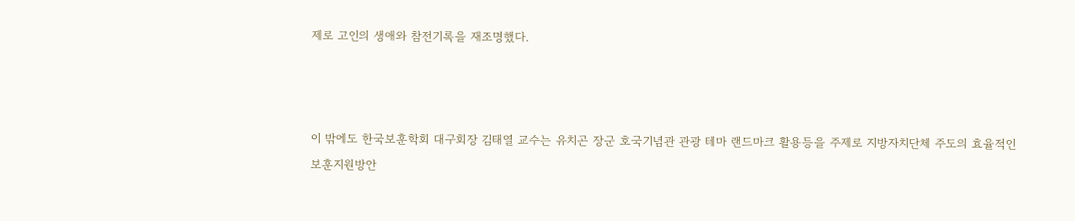제로 고인의 생애와 참전기록을 재조명했다.



이 밖에도 한국보훈학회 대구회장 김태열 교수는 유치곤 장군 호국기념관 관광 테마 랜드마크 활용등을 주제로 지방자치단체 주도의 효율적인 보훈지원방안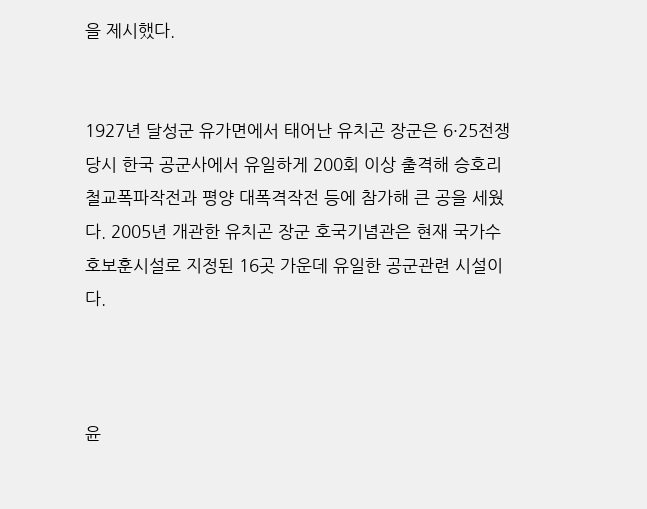을 제시했다.


1927년 달성군 유가면에서 태어난 유치곤 장군은 6·25전쟁 당시 한국 공군사에서 유일하게 200회 이상 출격해 승호리 철교폭파작전과 평양 대폭격작전 등에 참가해 큰 공을 세웠다. 2005년 개관한 유치곤 장군 호국기념관은 현재 국가수호보훈시설로 지정된 16곳 가운데 유일한 공군관련 시설이다.



윤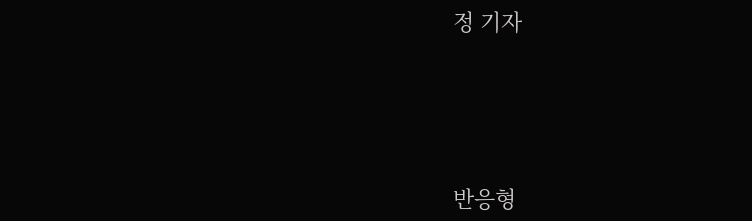정 기자





반응형